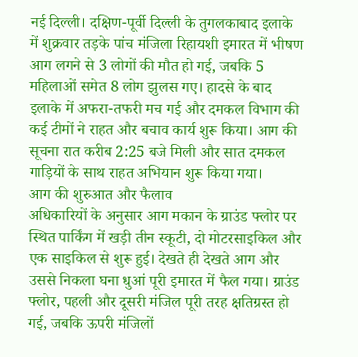नई दिल्ली। दक्षिण-पूर्वी दिल्ली के तुगलकाबाद इलाके में शुक्रवार तड़के पांच मंजिला रिहायशी इमारत में भीषण आग लगने से 3 लोगों की मौत हो गई, जबकि 5 महिलाओं समेत 8 लोग झुलस गए। हादसे के बाद इलाके में अफरा-तफरी मच गई और दमकल विभाग की कई टीमों ने राहत और बचाव कार्य शुरू किया। आग की सूचना रात करीब 2:25 बजे मिली और सात दमकल गाड़ियों के साथ राहत अभियान शुरू किया गया।
आग की शुरुआत और फैलाव
अधिकारियों के अनुसार आग मकान के ग्राउंड फ्लोर पर स्थित पार्किंग में खड़ी तीन स्कूटी, दो मोटरसाइकिल और एक साइकिल से शुरू हुई। देखते ही देखते आग और उससे निकला घना धुआं पूरी इमारत में फैल गया। ग्राउंड फ्लोर, पहली और दूसरी मंजिल पूरी तरह क्षतिग्रस्त हो गई, जबकि ऊपरी मंजिलों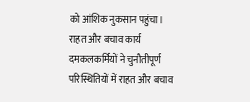को आंशिक नुकसान पहुंचा।
राहत और बचाव कार्य
दमकलकर्मियों ने चुनौतीपूर्ण परिस्थितियों में राहत और बचाव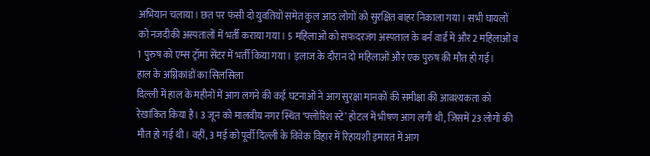अभियान चलाया। छत पर फंसी दो युवतियों समेत कुल आठ लोगों को सुरक्षित बाहर निकाला गया। सभी घायलों को नजदीकी अस्पतालों में भर्ती कराया गया। 5 महिलाओं को सफदरजंग अस्पताल के बर्न वार्ड में और 2 महिलाओं व 1 पुरुष को एम्स ट्रॉमा सेंटर में भर्ती किया गया। इलाज के दौरान दो महिलाओं और एक पुरुष की मौत हो गई।
हाल के अग्निकांडों का सिलसिला
दिल्ली में हाल के महीनों में आग लगने की कई घटनाओं ने आग सुरक्षा मानकों की समीक्षा की आवश्यकता को रेखांकित किया है। 3 जून को मालवीय नगर स्थित ‘फ्लोरिश स्टे’ होटल में भीषण आग लगी थी, जिसमें 23 लोगों की मौत हो गई थी। वहीं, 3 मई को पूर्वी दिल्ली के विवेक विहार में रिहायशी इमारत में आग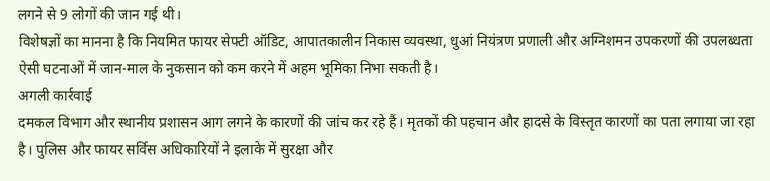लगने से 9 लोगों की जान गई थी।
विशेषज्ञों का मानना है कि नियमित फायर सेफ्टी ऑडिट, आपातकालीन निकास व्यवस्था, धुआं नियंत्रण प्रणाली और अग्निशमन उपकरणों की उपलब्धता ऐसी घटनाओं में जान-माल के नुकसान को कम करने में अहम भूमिका निभा सकती है।
अगली कार्रवाई
दमकल विभाग और स्थानीय प्रशासन आग लगने के कारणों की जांच कर रहे हैं। मृतकों की पहचान और हादसे के विस्तृत कारणों का पता लगाया जा रहा है। पुलिस और फायर सर्विस अधिकारियों ने इलाके में सुरक्षा और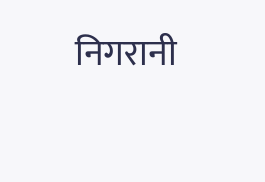निगरानी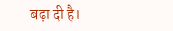बढ़ा दी है।